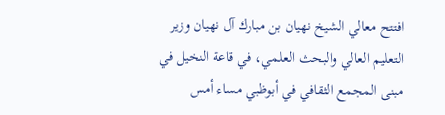افتتح معالي الشيخ نهيان بن مبارك آل نهيان وزير التعليم العالي والبحث العلمي، في قاعة النخيل في مبنى المجمع الثقافي في أبوظبي مساء أمس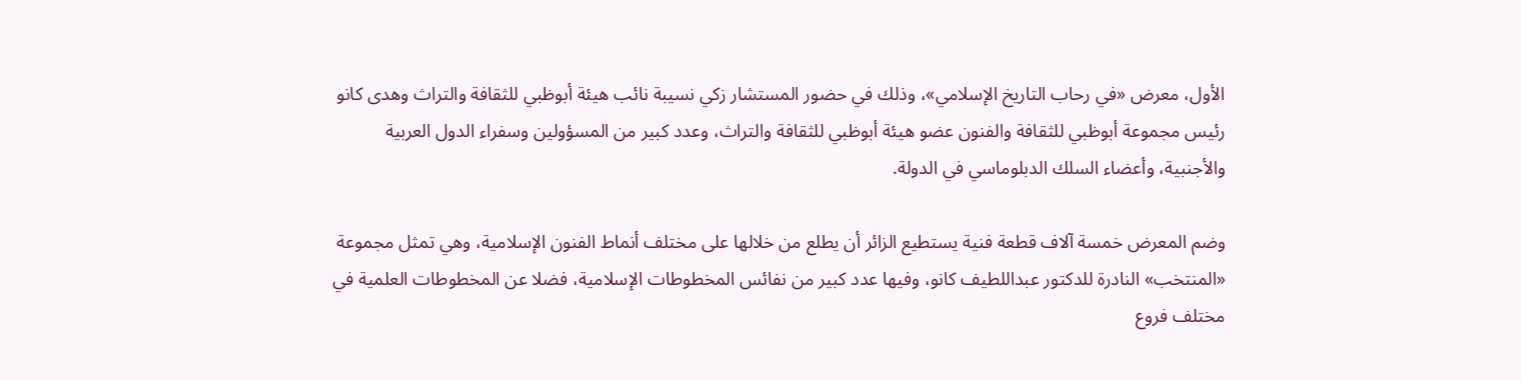الأول، معرض «في رحاب التاريخ الإسلامي»، وذلك في حضور المستشار زكي نسيبة نائب هيئة أبوظبي للثقافة والتراث وهدى كانو رئيس مجموعة أبوظبي للثقافة والفنون عضو هيئة أبوظبي للثقافة والتراث، وعدد كبير من المسؤولين وسفراء الدول العربية والأجنبية، وأعضاء السلك الدبلوماسي في الدولة.

وضم المعرض خمسة آلاف قطعة فنية يستطيع الزائر أن يطلع من خلالها على مختلف أنماط الفنون الإسلامية، وهي تمثل مجموعة «المنتخب» النادرة للدكتور عبداللطيف كانو، وفيها عدد كبير من نفائس المخطوطات الإسلامية، فضلا عن المخطوطات العلمية في مختلف فروع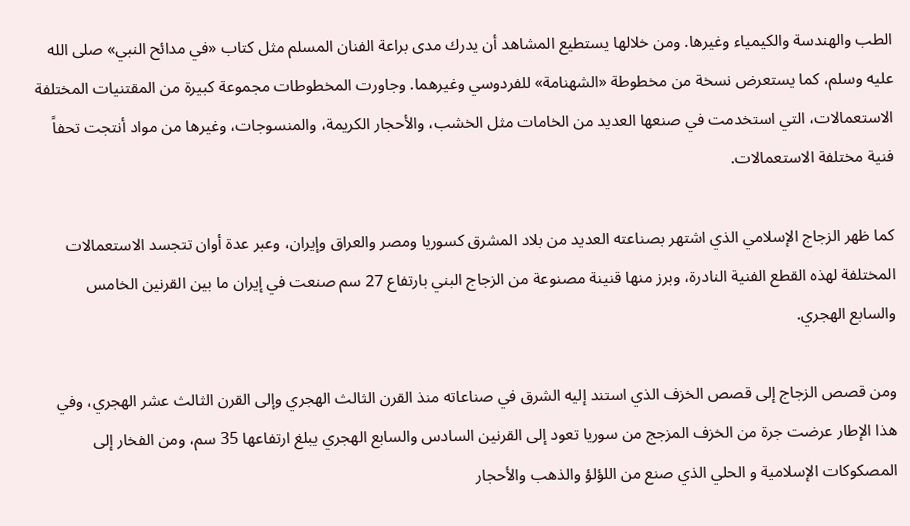الطب والهندسة والكيمياء وغيرها. ومن خلالها يستطيع المشاهد أن يدرك مدى براعة الفنان المسلم مثل كتاب «في مدائح النبي» صلى الله عليه وسلم، كما يستعرض نسخة من مخطوطة «الشهنامة» للفردوسي وغيرهما. وجاورت المخطوطات مجموعة كبيرة من المقتنيات المختلفة الاستعمالات، التي استخدمت في صنعها العديد من الخامات مثل الخشب، والأحجار الكريمة، والمنسوجات، وغيرها من مواد أنتجت تحفاً فنية مختلفة الاستعمالات.

كما ظهر الزجاج الإسلامي الذي اشتهر بصناعته العديد من بلاد المشرق كسوريا ومصر والعراق وإيران، وعبر عدة أوان تتجسد الاستعمالات المختلفة لهذه القطع الفنية النادرة، وبرز منها قنينة مصنوعة من الزجاج البني بارتفاع 27 سم صنعت في إيران ما بين القرنين الخامس والسابع الهجري.

ومن قصص الزجاج إلى قصص الخزف الذي استند إليه الشرق في صناعاته منذ القرن الثالث الهجري وإلى القرن الثالث عشر الهجري، وفي هذا الإطار عرضت جرة من الخزف المزجج من سوريا تعود إلى القرنين السادس والسابع الهجري يبلغ ارتفاعها 35 سم، ومن الفخار إلى المصكوكات الإسلامية و الحلي الذي صنع من اللؤلؤ والذهب والأحجار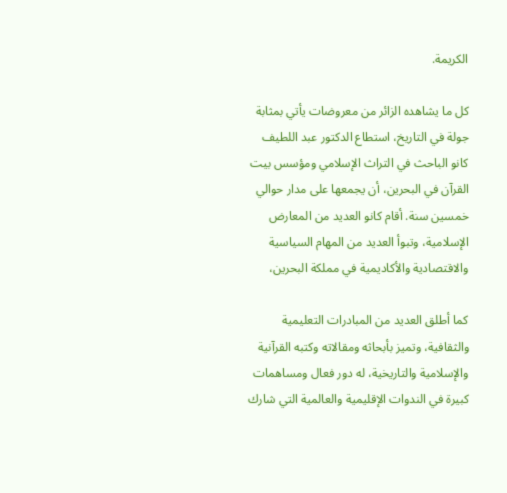الكريمة.

كل ما يشاهده الزائر من معروضات يأتي بمثابة جولة في التاريخ، استطاع الدكتور عبد اللطيف كانو الباحث في التراث الإسلامي ومؤسس بيت القرآن في البحرين، أن يجمعها على مدار حوالي خمسين سنة. أقام كانو العديد من المعارض الإسلامية، وتبوأ العديد من المهام السياسية والاقتصادية والأكاديمية في مملكة البحرين،

كما أطلق العديد من المبادرات التعليمية والثقافية، وتميز بأبحاثه ومقالاته وكتبه القرآنية والإسلامية والتاريخية، له دور فعال ومساهمات كبيرة في الندوات الإقليمية والعالمية التي شارك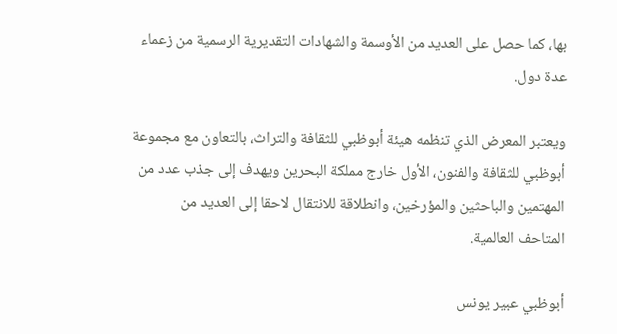بها، كما حصل على العديد من الأوسمة والشهادات التقديرية الرسمية من زعماء عدة دول.

ويعتبر المعرض الذي تنظمه هيئة أبوظبي للثقافة والتراث، بالتعاون مع مجموعة أبوظبي للثقافة والفنون، الأول خارج مملكة البحرين ويهدف إلى جذب عدد من المهتمين والباحثين والمؤرخين، وانطلاقة للانتقال لاحقا إلى العديد من المتاحف العالمية.

أبوظبي عبير يونس